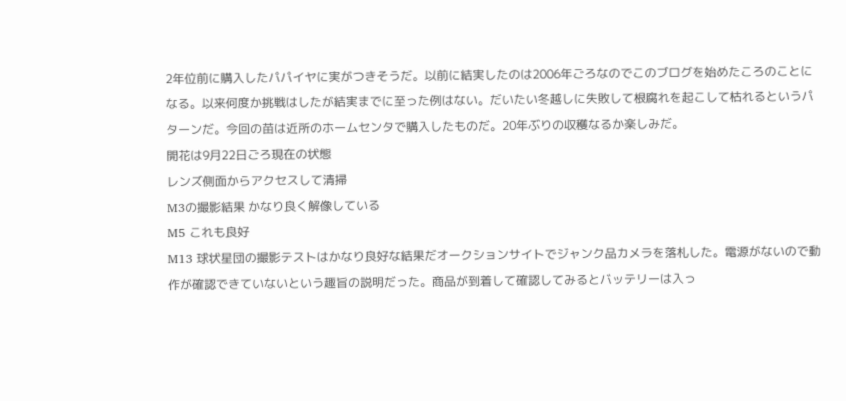2年位前に購入したパパイヤに実がつきそうだ。以前に結実したのは2006年ごろなのでこのブログを始めたころのことになる。以来何度か挑戦はしたが結実までに至った例はない。だいたい冬越しに失敗して根腐れを起こして枯れるというパターンだ。今回の苗は近所のホームセンタで購入したものだ。20年ぶりの収穫なるか楽しみだ。
開花は9月22日ごろ現在の状態
レンズ側面からアクセスして清掃
M3の撮影結果 かなり良く解像している
M5 これも良好
M13 球状星団の撮影テストはかなり良好な結果だオークションサイトでジャンク品カメラを落札した。電源がないので動作が確認できていないという趣旨の説明だった。商品が到着して確認してみるとバッテリーは入っ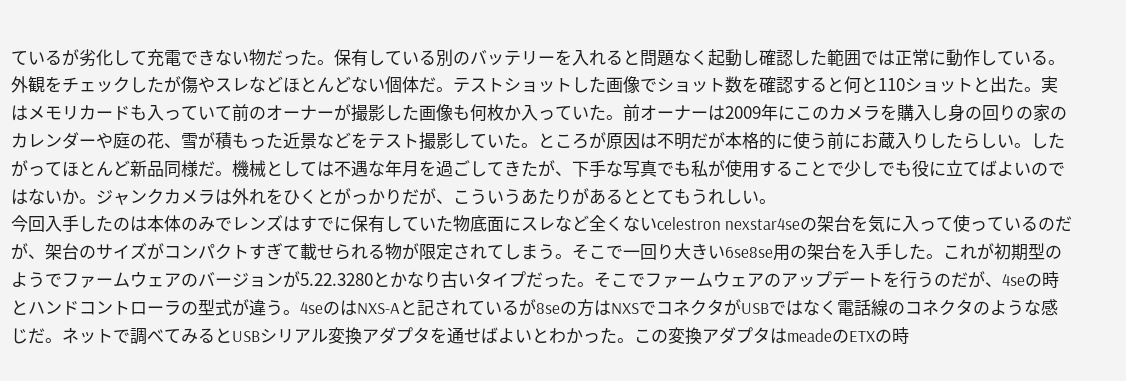ているが劣化して充電できない物だった。保有している別のバッテリーを入れると問題なく起動し確認した範囲では正常に動作している。外観をチェックしたが傷やスレなどほとんどない個体だ。テストショットした画像でショット数を確認すると何と110ショットと出た。実はメモリカードも入っていて前のオーナーが撮影した画像も何枚か入っていた。前オーナーは2009年にこのカメラを購入し身の回りの家のカレンダーや庭の花、雪が積もった近景などをテスト撮影していた。ところが原因は不明だが本格的に使う前にお蔵入りしたらしい。したがってほとんど新品同様だ。機械としては不遇な年月を過ごしてきたが、下手な写真でも私が使用することで少しでも役に立てばよいのではないか。ジャンクカメラは外れをひくとがっかりだが、こういうあたりがあるととてもうれしい。
今回入手したのは本体のみでレンズはすでに保有していた物底面にスレなど全くないcelestron nexstar4seの架台を気に入って使っているのだが、架台のサイズがコンパクトすぎて載せられる物が限定されてしまう。そこで一回り大きい6se8se用の架台を入手した。これが初期型のようでファームウェアのバージョンが5.22.3280とかなり古いタイプだった。そこでファームウェアのアップデートを行うのだが、4seの時とハンドコントローラの型式が違う。4seのはNXS-Aと記されているが8seの方はNXSでコネクタがUSBではなく電話線のコネクタのような感じだ。ネットで調べてみるとUSBシリアル変換アダプタを通せばよいとわかった。この変換アダプタはmeadeのETXの時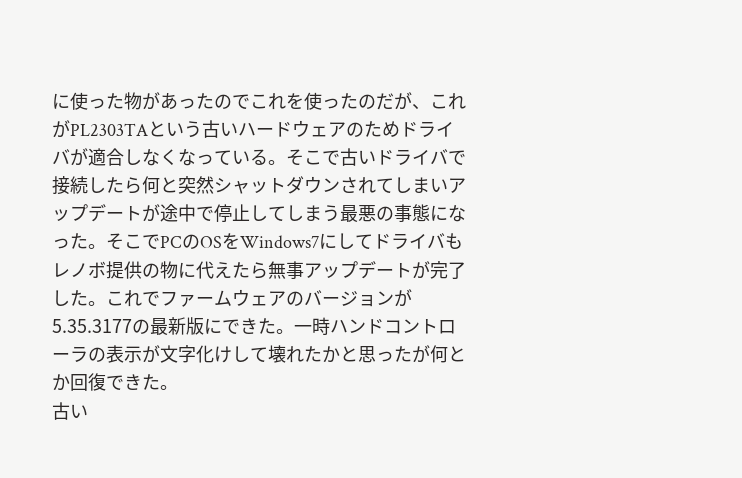に使った物があったのでこれを使ったのだが、これがPL2303TAという古いハードウェアのためドライバが適合しなくなっている。そこで古いドライバで接続したら何と突然シャットダウンされてしまいアップデートが途中で停止してしまう最悪の事態になった。そこでPCのOSをWindows7にしてドライバもレノボ提供の物に代えたら無事アップデートが完了した。これでファームウェアのバージョンが5.35.3177の最新版にできた。一時ハンドコントローラの表示が文字化けして壊れたかと思ったが何とか回復できた。
古い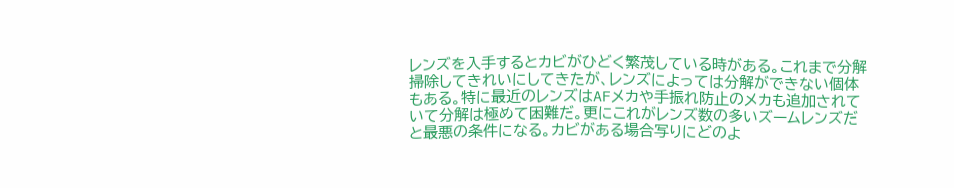レンズを入手するとカビがひどく繁茂している時がある。これまで分解掃除してきれいにしてきたが、レンズによっては分解ができない個体もある。特に最近のレンズはAFメカや手振れ防止のメカも追加されていて分解は極めて困難だ。更にこれがレンズ数の多いズームレンズだと最悪の条件になる。カビがある場合写りにどのよ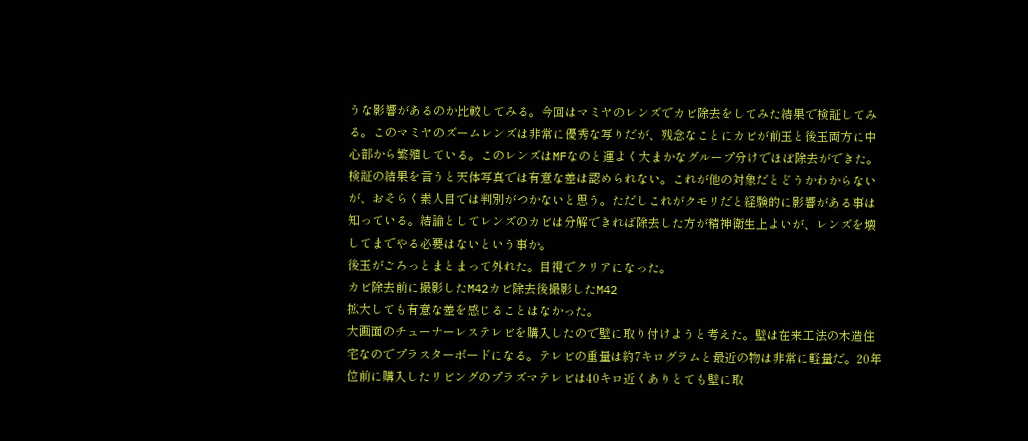うな影響があるのか比較してみる。今回はマミヤのレンズでカビ除去をしてみた結果で検証してみる。このマミヤのズームレンズは非常に優秀な写りだが、残念なことにカビが前玉と後玉両方に中心部から繁殖している。このレンズはMFなのと運よく大まかなグループ分けでほぼ除去ができた。検証の結果を言うと天体写真では有意な差は認められない。これが他の対象だとどうかわからないが、おそらく素人目では判別がつかないと思う。ただしこれがクモリだと経験的に影響がある事は知っている。結論としてレンズのカビは分解できれば除去した方が精神衛生上よいが、レンズを壊してまでやる必要はないという事か。
後玉がごろっとまとまって外れた。目視でクリアになった。
カビ除去前に撮影したM42カビ除去後撮影したM42
拡大しても有意な差を感じることはなかった。
大画面のチューナーレステレビを購入したので壁に取り付けようと考えた。壁は在来工法の木造住宅なのでプラスターボードになる。テレビの重量は約7キログラムと最近の物は非常に軽量だ。20年位前に購入したリビングのプラズマテレビは40キロ近くありとても壁に取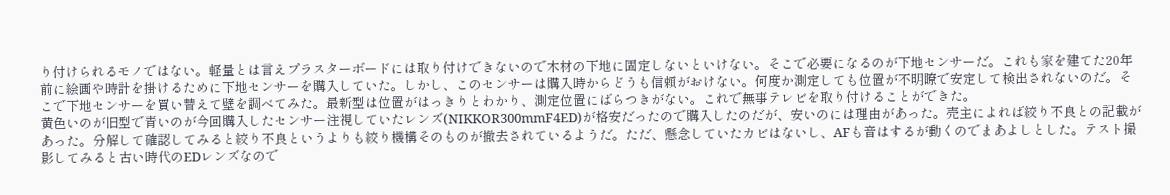り付けられるモノではない。軽量とは言えプラスターボードには取り付けできないので木材の下地に固定しないといけない。そこで必要になるのが下地センサーだ。これも家を建てた20年前に絵画や時計を掛けるために下地センサーを購入していた。しかし、このセンサーは購入時からどうも信頼がおけない。何度か測定しても位置が不明瞭で安定して検出されないのだ。そこで下地センサーを買い替えて壁を調べてみた。最新型は位置がはっきりとわかり、測定位置にばらつきがない。これで無事テレビを取り付けることができた。
黄色いのが旧型で青いのが今回購入したセンサー注視していたレンズ(NIKKOR300mmF4ED)が格安だったので購入したのだが、安いのには理由があった。売主によれば絞り不良との記載があった。分解して確認してみると絞り不良というよりも絞り機構そのものが撤去されているようだ。ただ、懸念していたカビはないし、AFも音はするが動くのでまあよしとした。テスト撮影してみると古い時代のEDレンズなので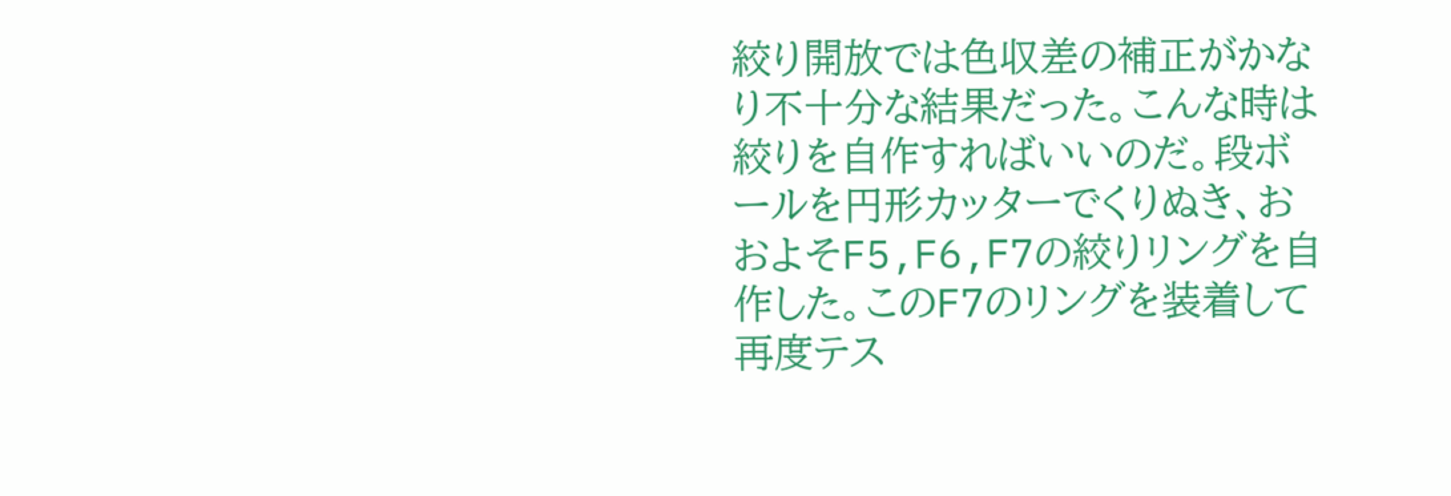絞り開放では色収差の補正がかなり不十分な結果だった。こんな時は絞りを自作すればいいのだ。段ボールを円形カッターでくりぬき、おおよそF5,F6,F7の絞りリングを自作した。このF7のリングを装着して再度テス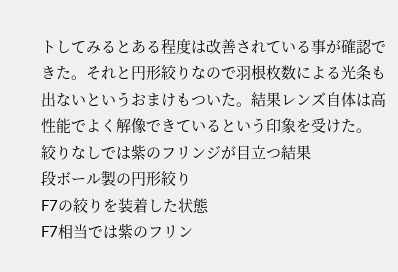トしてみるとある程度は改善されている事が確認できた。それと円形絞りなので羽根枚数による光条も出ないというおまけもついた。結果レンズ自体は高性能でよく解像できているという印象を受けた。
絞りなしでは紫のフリンジが目立つ結果
段ボール製の円形絞り
F7の絞りを装着した状態
F7相当では紫のフリン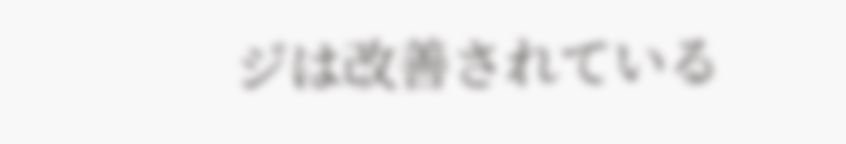ジは改善されている